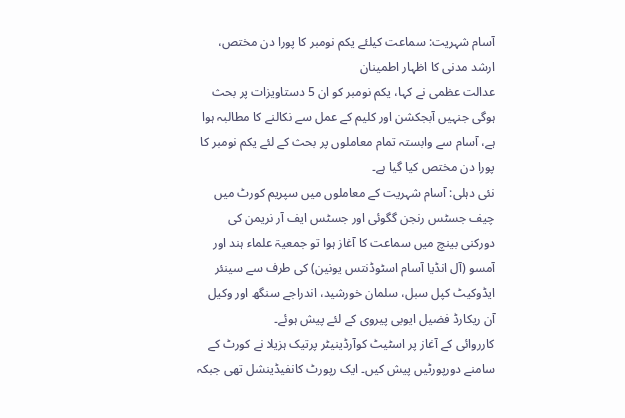آسام شہریت: سماعت کیلئے یکم نومبر کا پورا دن مختص، ارشد مدنی کا اظہار اطمینان
عدالت عظمی نے کہا، یکم نومبر کو ان 5 دستاویزات پر بحث ہوگی جنہیں آبجکشن اور کلیم کے عمل سے نکالنے کا مطالبہ ہوا ہے، آسام سے وابستہ تمام معاملوں پر بحث کے لئے یکم نومبر کا پورا دن مختص کیا گیا ہے۔
نئی دہلی: آسام شہریت کے معاملوں میں سپریم کورٹ میں چیف جسٹس رنجن گگوئی اور جسٹس ایف آر نریمن کی دورکنی بینچ میں سماعت کا آغاز ہوا تو جمعیۃ علماء ہند اور آمسو (آل انڈیا آسام اسٹوڈنتس یونین) کی طرف سے سینئر ایڈوکیٹ کپل سبل، سلمان خورشید، اندراجے سنگھ اور وکیل آن ریکارڈ فضیل ایوبی پیروی کے لئے پیش ہوئے۔
کارروائی کے آغاز پر اسٹیٹ کوآرڈینیٹر پرتیک ہزیلا نے کورٹ کے سامنے دورپورٹیں پیش کیں۔ ایک رپورٹ کانفیڈینشل تھی جبکہ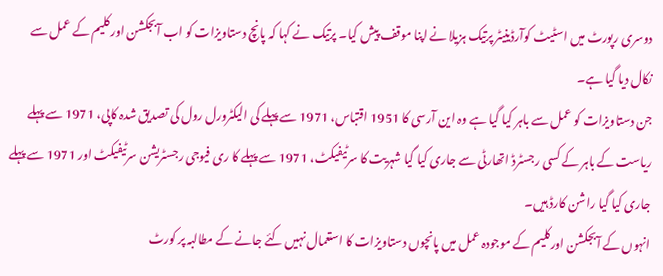دوسری رپورٹ میں اسٹیٹ کوآرڈینیٹر پرتیک ہزیلا نے اپنا موقف پیش کیا۔ پرتیک نے کہا کہ پانچ دستاویزات کو اب آبجکشن اور کلیم کے عمل سے نکال دیا گیا ہے۔
جن دستاویزات کو عمل سے باہر کیا گیا ہے وہ این آرسی کا 1951 اقتباس، 1971 سے پہلے کی الیکٹرورل رول کی تصدیق شدہ کاپی، 1971 سے پہلے ریاست کے باہر کے کسی رجسٹرڈ اتھارٹی سے جاری کیا گیا شہریت کا سرٹیفیکٹ، 1971 سے پہلے کا ری فیوجی رجسٹریشن سرٹیفیکٹ اور 1971 سے پہلے جاری کیا گیا راشن کارڈ ہیں۔
انہوں کے آبجکشن اورکلیم کے موجودہ عمل میں پانچوں دستاویزات کا استعمال نہیں کئے جانے کے مطالبہ پر کورٹ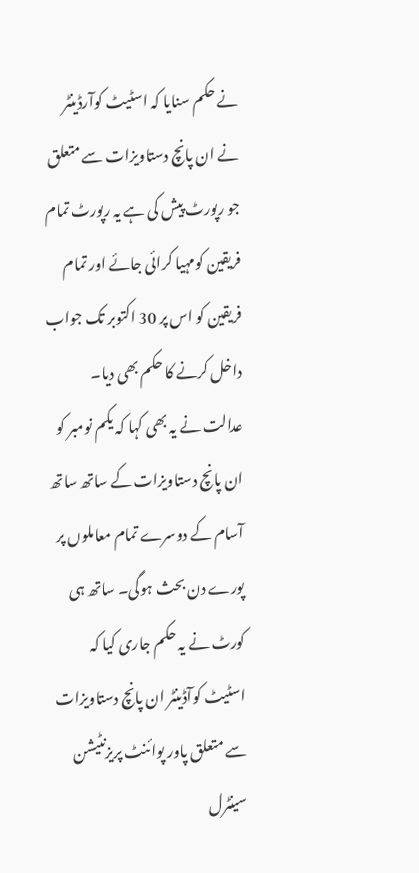نے حکم سنایا کہ اسٹیٹ کوآرڈینٹر نے ان پانچ دستاویزات سے متعلق جو رپورٹ پیش کی ہے یہ رپورٹ تمام فریقین کومہیا کرائی جائے اور تمام فریقین کو اس پر 30 اکتوبر تک جواب داخل کرنے کا حکم بھی دیا۔
عدالت نے یہ بھی کہا کہ یکم نومبر کو ان پانچ دستاویزات کے ساتھ ساتھ آسام کے دوسرے تمام معاملوں پر پورے دن بحث ہوگی۔ ساتھ ہی کورٹ نے یہ حکم جاری کیا کہ اسٹیٹ کوآڈینٹر ان پانچ دستاویزات سے متعلق پاور پوائنٹ پریزنٹیشن سینٹرل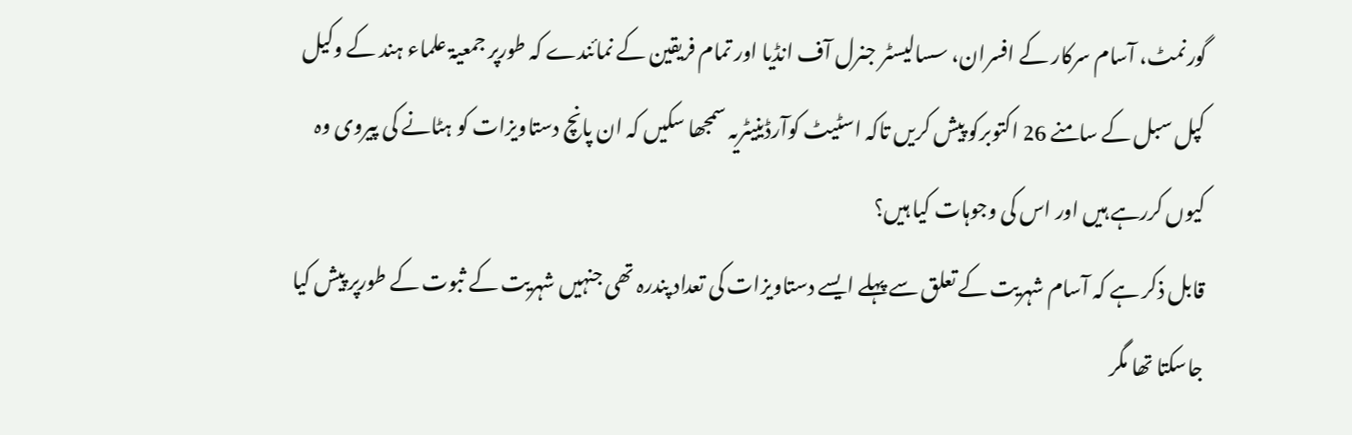گورنمٹ، آسام سرکار کے افسران، سسالیسٹر جنرل آف انڈیا اور تمام فریقین کے نمائندے کہ طورپر جمعیۃ علماء ہند کے وکیل کپل سبل کے سامنے 26 اکتوبرکو پیش کریں تاکہ اسٹیٹ کوآرڈینیٹریہ سمجھا سکیں کہ ان پانچ دستاویزات کو ہٹانے کی پیروی وہ کیوں کررہے ہیں اور اس کی وجوہات کیا ہیں؟
قابل ذکر ہے کہ آسام شہریت کے تعلق سے پہلے ایسے دستاویزات کی تعداد پندرہ تھی جنہیں شہریت کے ثبوت کے طورپر پیش کیا جاسکتا تھا مگر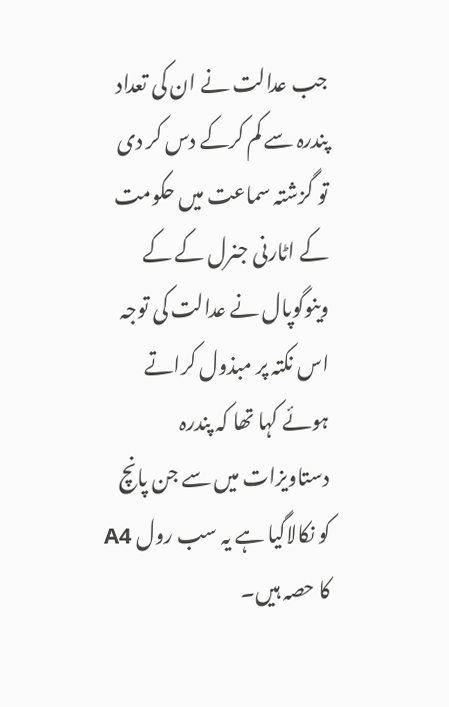جب عدالت نے ان کی تعداد پندرہ سے کم کرکے دس کر دی تو گزشتہ سماعت میں حکومت کے اٹارنی جنرل کے کے وینوگوپال نے عدالت کی توجہ اس نکتہ پر مبذول کراتے ہوئے کہا تھا کہ پندرہ دستاویزات میں سے جن پانچ کو نکالاگیا ہے یہ سب رول A4 کا حصہ ہیں۔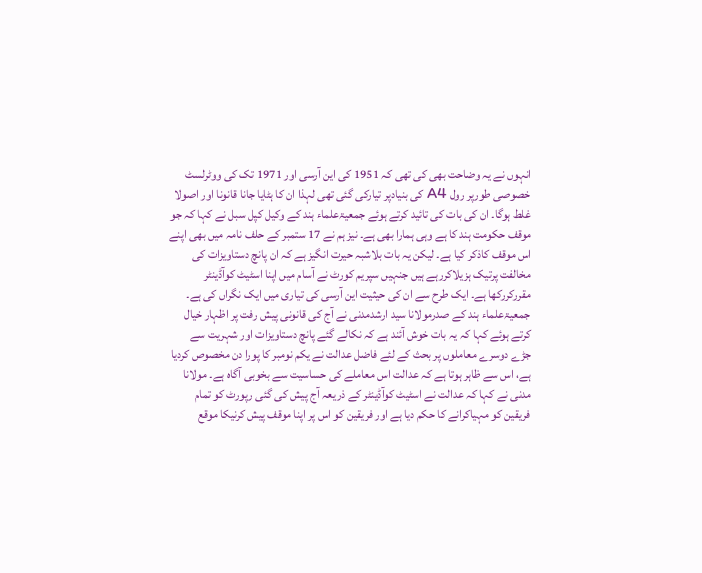انہوں نے یہ وضاحت بھی کی تھی کہ 1951 کی این آرسی اور 1971 تک کی ووٹرلسٹ خصوصی طورپر رول A4 کی بنیادپر تیارکی گئی تھی لہذا ان کا ہٹایا جانا قانونا اور اصولا غلط ہوگا۔ ان کی بات کی تائید کرتے ہوئے جمعیۃعلماء ہند کے وکیل کپل سبل نے کہا کہ جو موقف حکومت ہند کا ہے وہی ہمارا بھی ہے۔ نیز ہم نے 17 ستمبر کے حلف نامہ میں بھی اپنے اس موقف کاذکر کیا ہے۔ لیکن یہ بات بلاشبہ حیرت انگیز ہے کہ ان پانچ دستاویزات کی مخالفت پرتیک ہزیلاکررہے ہیں جنہیں سپریم کورٹ نے آسام میں اپنا اسٹیٹ کوآڈینٹر مقررکررکھا ہے۔ ایک طرح سے ان کی حیثیت این آرسی کی تیاری میں ایک نگراں کی ہے۔
جمعیۃعلماء ہند کے صدرمولانا سید ارشدمدنی نے آج کی قانونی پیش رفت پر اظہار خیال کرتے ہوئے کہا کہ یہ بات خوش آئند ہے کہ نکالے گئے پانچ دستاویزات اور شہریت سے جڑے دوسرے معاملوں پر بحث کے لئے فاضل عدالت نے یکم نومبر کا پورا دن مخصوص کردیا ہے، اس سے ظاہر ہوتا ہے کہ عدالت اس معاملے کی حساسیت سے بخوبی آگاہ ہے۔ مولانا مدنی نے کہا کہ عدالت نے اسٹیٹ کوآڈینٹر کے ذریعہ آج پیش کی گئی رپورٹ کو تمام فریقین کو مہیاکرانے کا حکم دیا ہے اور فریقین کو اس پر اپنا موقف پیش کرنیکا موقع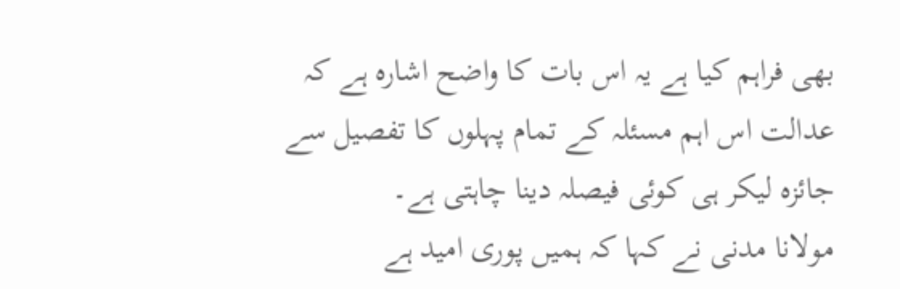بھی فراہم کیا ہے یہ اس بات کا واضح اشارہ ہے کہ عدالت اس اہم مسئلہ کے تمام پہلوں کا تفصیل سے جائزہ لیکر ہی کوئی فیصلہ دینا چاہتی ہے۔
مولانا مدنی نے کہا کہ ہمیں پوری امید ہے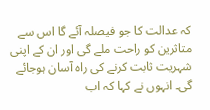کہ عدالت کا جو فیصلہ آئے گا اس سے متاثرین کو راحت ملے گی اور ان کے اپنی شہریت ثابت کرنے کی راہ آسان ہوجائے گی۔ انہوں نے کہا کہ اب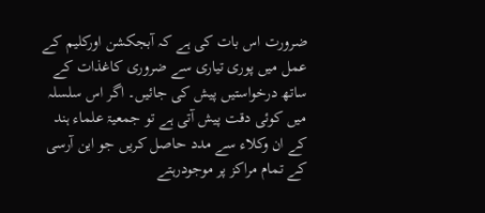ضرورت اس بات کی ہے کہ آبجکشن اورکلیم کے عمل میں پوری تیاری سے ضروری کاغذات کے ساتھ درخواستیں پیش کی جائیں۔ اگر اس سلسلہ میں کوئی دقت پیش آتی ہے تو جمعیۃ علماء ہند کے ان وکلاء سے مدد حاصل کریں جو این آرسی کے تمام مراکز پر موجودرہتے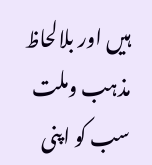ہیں اور بلالحاظ مذہب وملت سب کو اپنی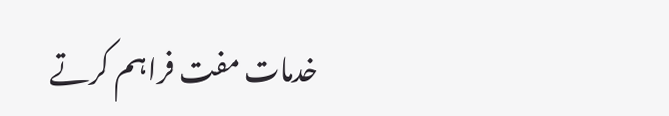خدمات مفت فراہم کرتے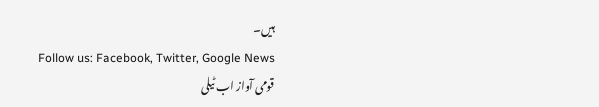ہیں۔
Follow us: Facebook, Twitter, Google News
قومی آواز اب ٹیلی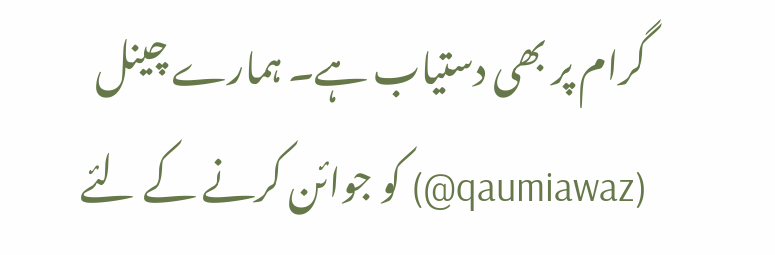گرام پر بھی دستیاب ہے۔ ہمارے چینل (qaumiawaz@) کو جوائن کرنے کے لئے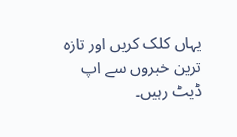یہاں کلک کریں اور تازہ ترین خبروں سے اپ ڈیٹ رہیں۔